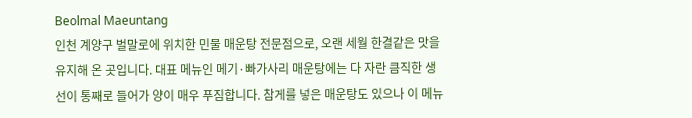Beolmal Maeuntang
인천 계양구 벌말로에 위치한 민물 매운탕 전문점으로, 오랜 세월 한결같은 맛을 유지해 온 곳입니다. 대표 메뉴인 메기·빠가사리 매운탕에는 다 자란 큼직한 생선이 통째로 들어가 양이 매우 푸짐합니다. 참게를 넣은 매운탕도 있으나 이 메뉴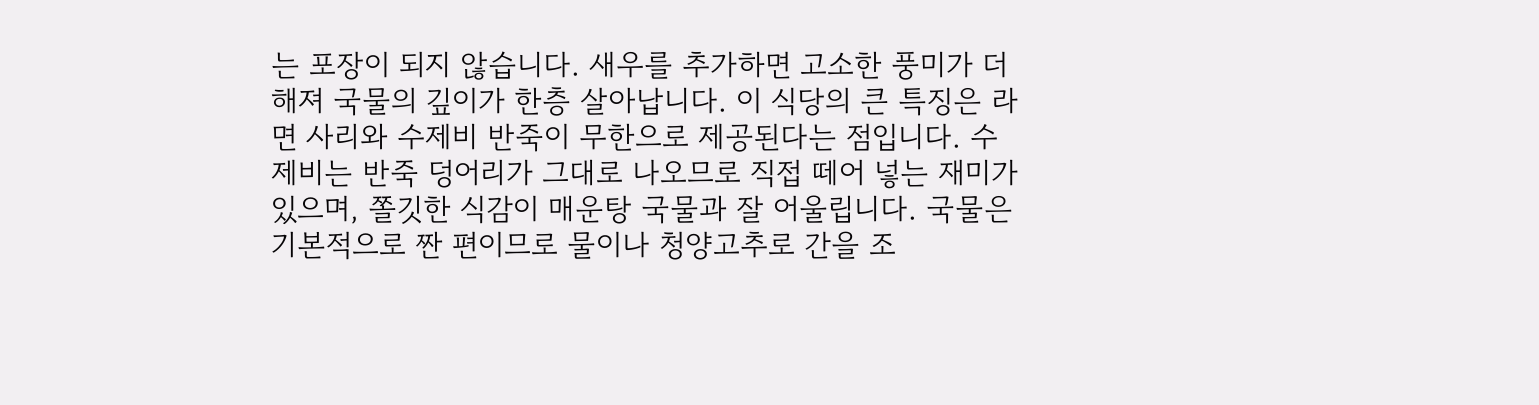는 포장이 되지 않습니다. 새우를 추가하면 고소한 풍미가 더해져 국물의 깊이가 한층 살아납니다. 이 식당의 큰 특징은 라면 사리와 수제비 반죽이 무한으로 제공된다는 점입니다. 수제비는 반죽 덩어리가 그대로 나오므로 직접 떼어 넣는 재미가 있으며, 쫄깃한 식감이 매운탕 국물과 잘 어울립니다. 국물은 기본적으로 짠 편이므로 물이나 청양고추로 간을 조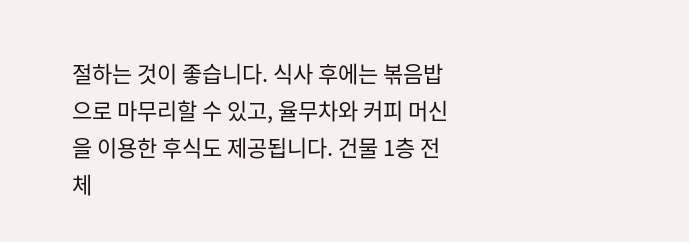절하는 것이 좋습니다. 식사 후에는 볶음밥으로 마무리할 수 있고, 율무차와 커피 머신을 이용한 후식도 제공됩니다. 건물 1층 전체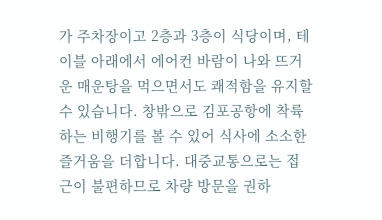가 주차장이고 2층과 3층이 식당이며, 테이블 아래에서 에어컨 바람이 나와 뜨거운 매운탕을 먹으면서도 쾌적함을 유지할 수 있습니다. 창밖으로 김포공항에 착륙하는 비행기를 볼 수 있어 식사에 소소한 즐거움을 더합니다. 대중교통으로는 접근이 불편하므로 차량 방문을 권하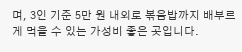며, 3인 기준 5만 원 내외로 볶음밥까지 배부르게 먹을 수 있는 가성비 좋은 곳입니다.